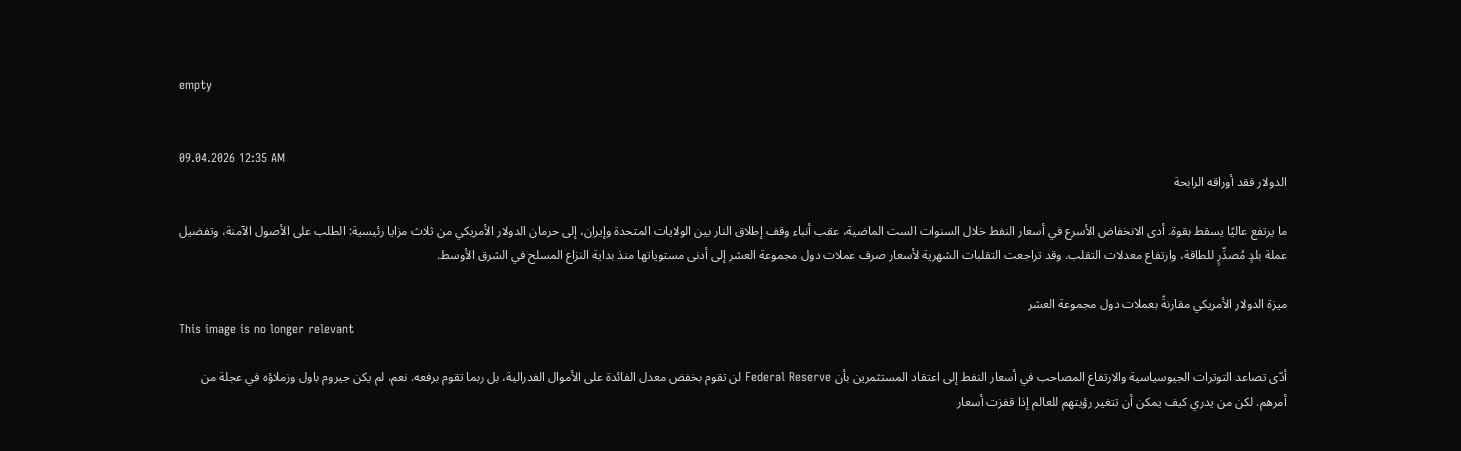empty


09.04.2026 12:35 AM
الدولار فقد أوراقه الرابحة

ما يرتفع عاليًا يسقط بقوة. أدى الانخفاض الأسرع في أسعار النفط خلال السنوات الست الماضية، عقب أنباء وقف إطلاق النار بين الولايات المتحدة وإيران، إلى حرمان الدولار الأمريكي من ثلاث مزايا رئيسية: الطلب على الأصول الآمنة، وتفضيل عملة بلدٍ مُصدِّرٍ للطاقة، وارتفاع معدلات التقلب. وقد تراجعت التقلبات الشهرية لأسعار صرف عملات دول مجموعة العشر إلى أدنى مستوياتها منذ بداية النزاع المسلح في الشرق الأوسط.

ميزة الدولار الأمريكي مقارنةً بعملات دول مجموعة العشر
This image is no longer relevant

أدّى تصاعد التوترات الجيوسياسية والارتفاع المصاحب في أسعار النفط إلى اعتقاد المستثمرين بأن Federal Reserve لن تقوم بخفض معدل الفائدة على الأموال الفدرالية، بل ربما تقوم برفعه. نعم، لم يكن جيروم باول وزملاؤه في عجلة من أمرهم. لكن من يدري كيف يمكن أن تتغير رؤيتهم للعالم إذا قفزت أسعار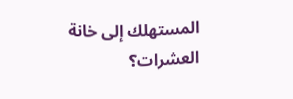المستهلك إلى خانة العشرات؟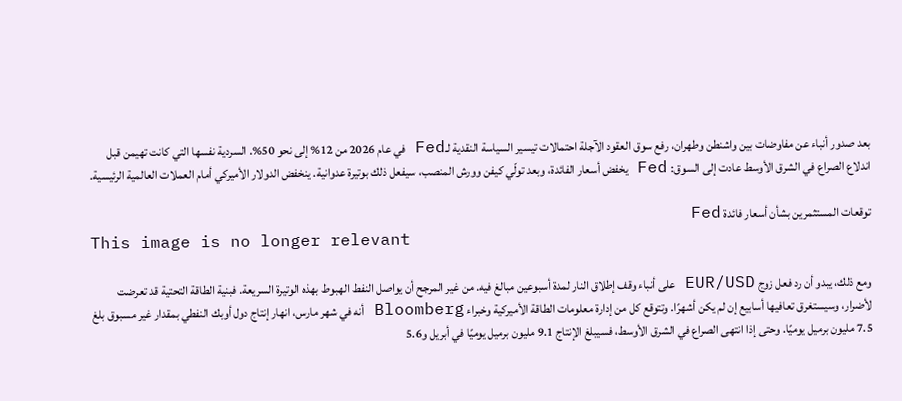بعد صدور أنباء عن مفاوضات بين واشنطن وطهران، رفع سوق العقود الآجلة احتمالات تيسير السياسة النقدية لـFed في عام 2026 من 12% إلى نحو 50%. السردية نفسها التي كانت تهيمن قبل اندلاع الصراع في الشرق الأوسط عادت إلى السوق: Fed يخفض أسعار الفائدة، وبعد تولّي كيفن وورش المنصب، سيفعل ذلك بوتيرة عدوانية. ينخفض الدولار الأميركي أمام العملات العالمية الرئيسية.

توقعات المستثمرين بشأن أسعار فائدة Fed
This image is no longer relevant

ومع ذلك، يبدو أن رد فعل زوج EUR/USD على أنباء وقف إطلاق النار لمدة أسبوعين مبالغ فيه. من غير المرجح أن يواصل النفط الهبوط بهذه الوتيرة السريعة. فبنية الطاقة التحتية قد تعرضت لأضرار، وسيستغرق تعافيها أسابيع إن لم يكن أشهرًا. وتتوقع كل من إدارة معلومات الطاقة الأميركية وخبراء Bloomberg أنه في شهر مارس، انهار إنتاج دول أوبك النفطي بمقدار غير مسبوق بلغ 7.5 مليون برميل يوميًا. وحتى إذا انتهى الصراع في الشرق الأوسط، فسيبلغ الإنتاج 9.1 مليون برميل يوميًا في أبريل و5.6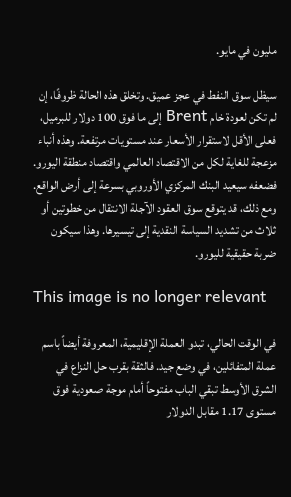مليون في مايو.

سيظل سوق النفط في عجز عميق. وتخلق هذه الحالة ظروفًا، إن لم تكن لعودة خام Brent إلى ما فوق 100 دولار للبرميل، فعلى الأقل لاستقرار الأسعار عند مستويات مرتفعة. وهذه أنباء مزعجة للغاية لكل من الاقتصاد العالمي واقتصاد منطقة اليورو. فضعفه سيعيد البنك المركزي الأوروبي بسرعة إلى أرض الواقع. ومع ذلك، قد يتوقع سوق العقود الآجلة الانتقال من خطوتين أو ثلاث من تشديد السياسة النقدية إلى تيسيرها. وهذا سيكون ضربة حقيقية لليورو.

This image is no longer relevant

في الوقت الحالي، تبدو العملة الإقليمية، المعروفة أيضاً باسم عملة المتفائلين، في وضع جيد. فالثقة بقرب حل النزاع في الشرق الأوسط تبقي الباب مفتوحاً أمام موجة صعودية فوق مستوى 1.17 مقابل الدولار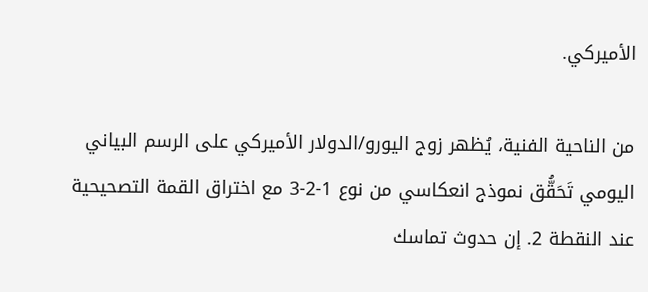الأميركي.

من الناحية الفنية، يُظهر زوج اليورو/الدولار الأميركي على الرسم البياني اليومي تَحَقُّق نموذج انعكاسي من نوع 1-2-3 مع اختراق القمة التصحيحية عند النقطة 2. إن حدوث تماسك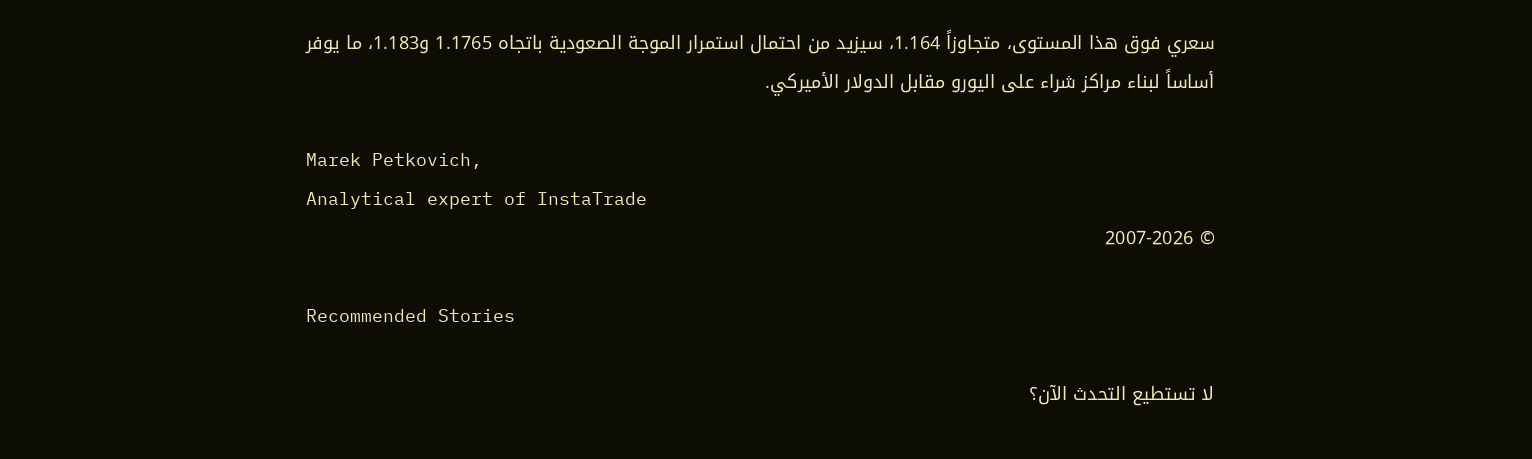سعري فوق هذا المستوى، متجاوزاً 1.164، سيزيد من احتمال استمرار الموجة الصعودية باتجاه 1.1765 و1.183، ما يوفر أساساً لبناء مراكز شراء على اليورو مقابل الدولار الأميركي.

Marek Petkovich,
Analytical expert of InstaTrade
© 2007-2026

Recommended Stories

لا تستطيع التحدث الآن؟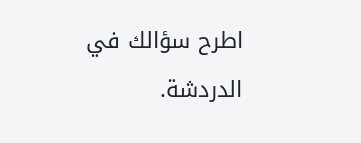اطرح سؤالك في الدردشة.